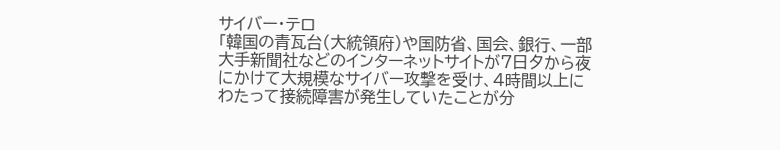サイバー・テロ
「韓国の青瓦台(大統領府)や国防省、国会、銀行、一部大手新聞社などのインターネットサイトが7日夕から夜にかけて大規模なサイバー攻撃を受け、4時間以上にわたって接続障害が発生していたことが分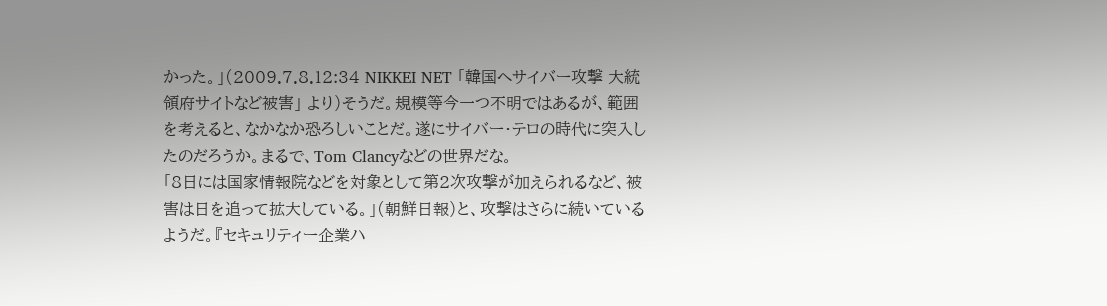かった。」(2009.7.8.12:34 NIKKEI NET 「韓国へサイバー攻撃 大統領府サイトなど被害」 より)そうだ。規模等今一つ不明ではあるが、範囲を考えると、なかなか恐ろしいことだ。遂にサイバー・テロの時代に突入したのだろうか。まるで、Tom Clancyなどの世界だな。
「8日には国家情報院などを対象として第2次攻撃が加えられるなど、被害は日を追って拡大している。」(朝鮮日報)と、攻撃はさらに続いているようだ。『セキュリティー企業ハ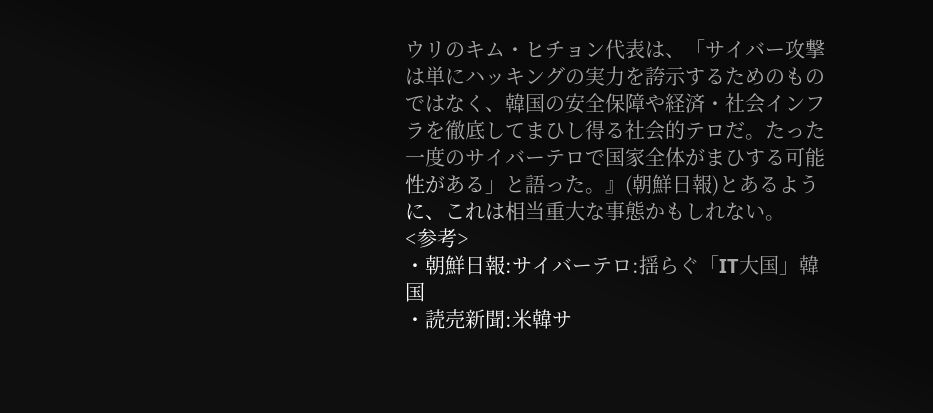ウリのキム・ヒチョン代表は、「サイバー攻撃は単にハッキングの実力を誇示するためのものではなく、韓国の安全保障や経済・社会インフラを徹底してまひし得る社会的テロだ。たった一度のサイバーテロで国家全体がまひする可能性がある」と語った。』(朝鮮日報)とあるように、これは相当重大な事態かもしれない。
<参考>
・朝鮮日報:サイバーテロ:揺らぐ「IT大国」韓国
・読売新聞:米韓サ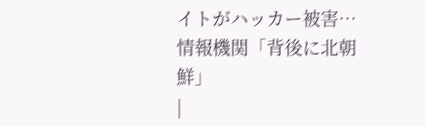イトがハッカー被害…情報機関「背後に北朝鮮」
|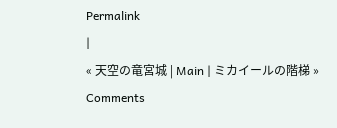Permalink
|
« 天空の竜宮城 | Main | ミカイールの階梯 »
Comments